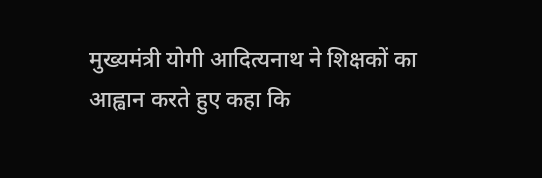मुख्यमंत्री योगी आदित्यनाथ ने शिक्षकों का आह्वान करते हुए कहा कि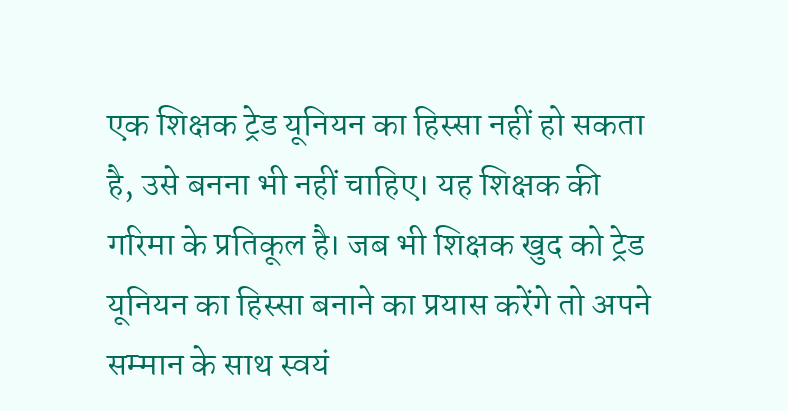एक शिक्षक ट्रेड यूनियन का हिस्सा नहीं हो सकता है, उसे बनना भी नहीं चाहिए। यह शिक्षक की गरिमा के प्रतिकूल है। जब भी शिक्षक खुद को ट्रेड यूनियन का हिस्सा बनाने का प्रयास करेंगे तो अपने सम्मान के साथ स्वयं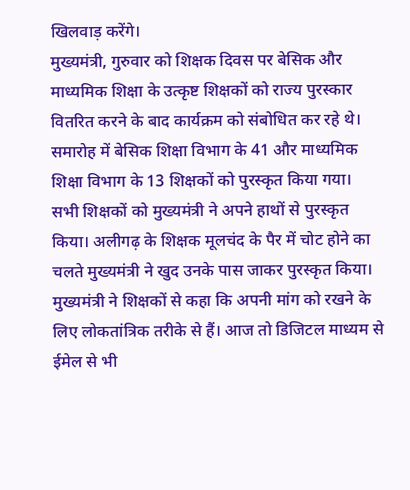खिलवाड़ करेंगे।
मुख्यमंत्री, गुरुवार को शिक्षक दिवस पर बेसिक और माध्यमिक शिक्षा के उत्कृष्ट शिक्षकों को राज्य पुरस्कार वितरित करने के बाद कार्यक्रम को संबोधित कर रहे थे। समारोह में बेसिक शिक्षा विभाग के 41 और माध्यमिक शिक्षा विभाग के 13 शिक्षकों को पुरस्कृत किया गया।
सभी शिक्षकों को मुख्यमंत्री ने अपने हाथों से पुरस्कृत किया। अलीगढ़ के शिक्षक मूलचंद के पैर में चोट होने का चलते मुख्यमंत्री ने खुद उनके पास जाकर पुरस्कृत किया। मुख्यमंत्री ने शिक्षकों से कहा कि अपनी मांग को रखने के लिए लोकतांत्रिक तरीके से हैं। आज तो डिजिटल माध्यम से ईमेल से भी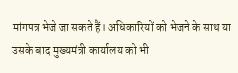मांगपत्र भेजे जा सकते हैं। अधिकारियों को भेजने के साथ या उसके बाद मुख्यमंत्री कार्यालय को भी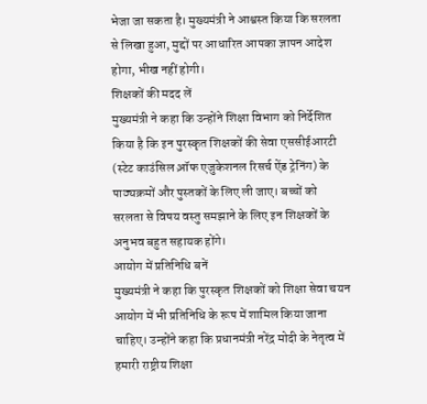भेजा जा सकता है। मुख्यमंत्री ने आश्वस्त किया कि सरलता से लिखा हुआ, मुद्दों पर आधारित आपका ज्ञापन आदेश होगा, भीख नहीं होगी।
शिक्षकों की मदद लें
मुख्यमंत्री ने कहा कि उन्होंने शिक्षा विभाग को निर्देशित किया है कि इन पुरस्कृत शिक्षकों की सेवा एससीईआरटी (स्टेट काउंसिल ऑ़फ एजुकेशनल रिसर्च ऐंड ट्रेनिंग) के पाठ्यक्रमों और पुस्तकों के लिए ली जाए। बच्चों को सरलता से विषय वस्तु समझाने के लिए इन शिक्षकों के अनुभव बहुत सहायक होंगे।
आयोग में प्रतिनिधि बनें
मुख्यमंत्री ने कहा कि पुरस्कृत शिक्षकों को शिक्षा सेवा चयन आयोग में भी प्रतिनिधि के रूप में शामिल किया जाना चाहिए। उन्होंने कहा कि प्रधानमंत्री नरेंद्र मोदी के नेतृत्व में हमारी राष्ट्रीय शिक्षा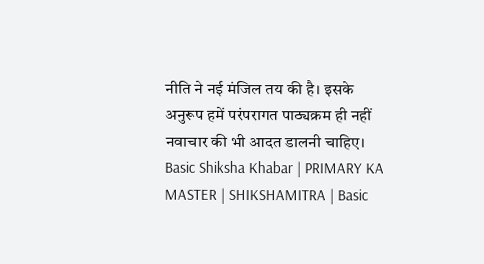नीति ने नई मंजिल तय की है। इसके अनुरूप हमें परंपरागत पाठ्यक्रम ही नहीं नवाचार की भी आदत डालनी चाहिए।
Basic Shiksha Khabar | PRIMARY KA MASTER | SHIKSHAMITRA | Basic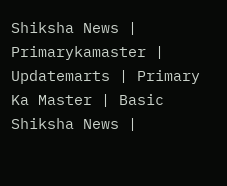Shiksha News | Primarykamaster | Updatemarts | Primary Ka Master | Basic Shiksha News |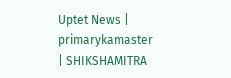Uptet News | primarykamaster | SHIKSHAMITRA